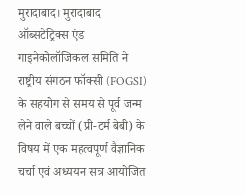मुरादाबाद। मुरादाबाद ऑब्सटेट्रिक्स एंड गाइनेकोलॉजिकल समिति ने राष्ट्रीय संगठन फॉक्सी (FOGSI) के सहयोग से समय से पूर्व जन्म लेने वाले बच्चों (प्री-टर्म बेबी) के विषय में एक महत्वपूर्ण वैज्ञानिक चर्चा एवं अध्ययन सत्र आयोजित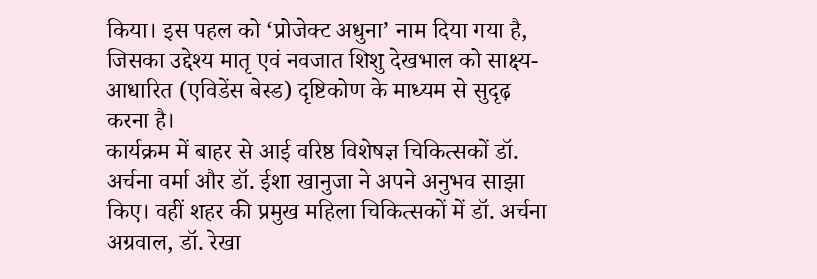किया। इस पहल को ‘प्रोजेक्ट अधुना’ नाम दिया गया है, जिसका उद्देश्य मातृ एवं नवजात शिशु देखभाल को साक्ष्य-आधारित (एविडेंस बेस्ड) दृष्टिकोण के माध्यम से सुदृढ़ करना है।
कार्यक्रम में बाहर से आई वरिष्ठ विशेषज्ञ चिकित्सकों डॉ. अर्चना वर्मा और डॉ. ईशा खानुजा ने अपने अनुभव साझा किए। वहीं शहर की प्रमुख महिला चिकित्सकों में डॉ. अर्चना अग्रवाल, डॉ. रेखा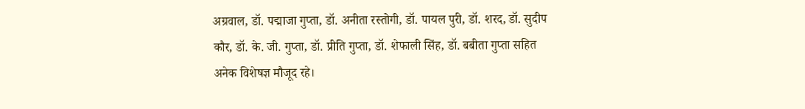अग्रवाल, डॉ. पद्माजा गुप्ता, डॉ. अनीता रस्तोगी, डॉ. पायल पुरी, डॉ. शरद, डॉ. सुदीप कौर, डॉ. के. जी. गुप्ता, डॉ. प्रीति गुप्ता, डॉ. शेफाली सिंह, डॉ. बबीता गुप्ता सहित अनेक विशेषज्ञ मौजूद रहे।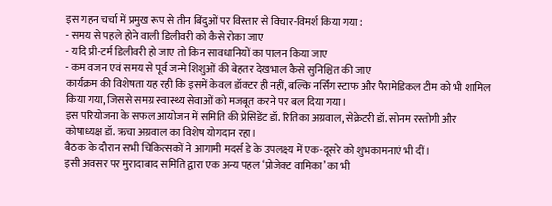इस गहन चर्चा में प्रमुख रूप से तीन बिंदुओं पर विस्तार से विचार-विमर्श किया गया :
- समय से पहले होने वाली डिलीवरी को कैसे रोका जाए
- यदि प्री-टर्म डिलीवरी हो जाए तो किन सावधानियों का पालन किया जाए
- कम वजन एवं समय से पूर्व जन्मे शिशुओं की बेहतर देखभाल कैसे सुनिश्चित की जाए
कार्यक्रम की विशेषता यह रही कि इसमें केवल डॉक्टर ही नहीं, बल्कि नर्सिंग स्टाफ और पैरामेडिकल टीम को भी शामिल किया गया, जिससे समग्र स्वास्थ्य सेवाओं को मजबूत करने पर बल दिया गया।
इस परियोजना के सफल आयोजन में समिति की प्रेसिडेंट डॉ. रितिका अग्रवाल, सेक्रेटरी डॉ. सोनम रस्तोगी और कोषाध्यक्ष डॉ. ऋचा अग्रवाल का विशेष योगदान रहा।
बैठक के दौरान सभी चिकित्सकों ने आगामी मदर्स डे के उपलक्ष्य में एक-दूसरे को शुभकामनाएं भी दीं।
इसी अवसर पर मुरादाबाद समिति द्वारा एक अन्य पहल ‘प्रोजेक्ट वामिका’ का भी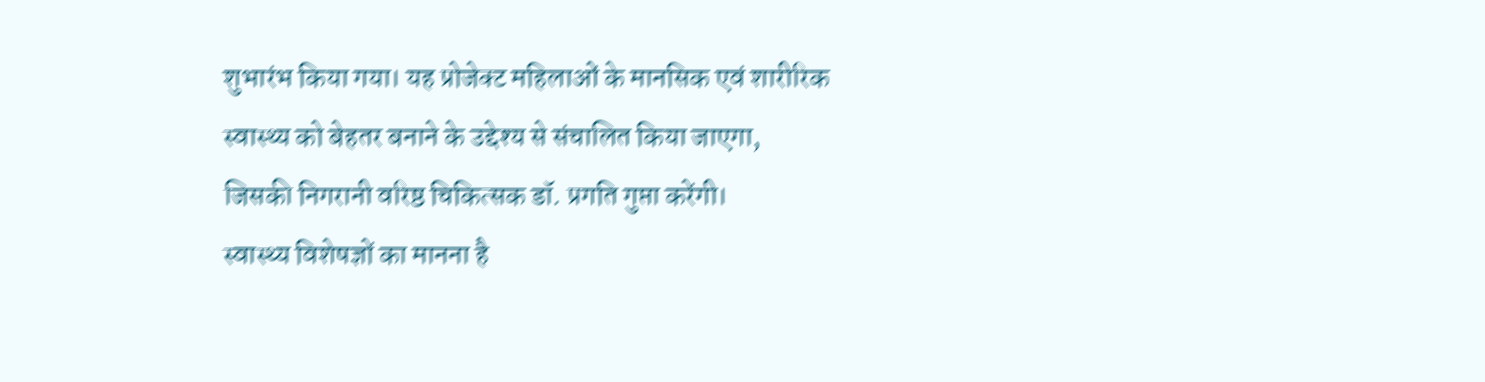शुभारंभ किया गया। यह प्रोजेक्ट महिलाओं के मानसिक एवं शारीरिक स्वास्थ्य को बेहतर बनाने के उद्देश्य से संचालित किया जाएगा, जिसकी निगरानी वरिष्ठ चिकित्सक डॉ. प्रगति गुप्ता करेंगी।
स्वास्थ्य विशेषज्ञों का मानना है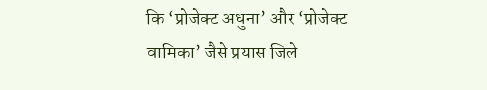कि ‘प्रोजेक्ट अधुना’ और ‘प्रोजेक्ट वामिका’ जैसे प्रयास जिले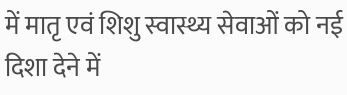में मातृ एवं शिशु स्वास्थ्य सेवाओं को नई दिशा देने में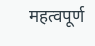महत्वपूर्ण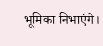भूमिका निभाएंगे।